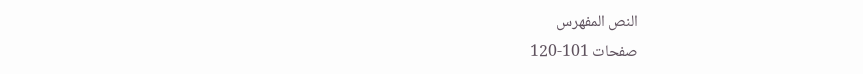النص المفهرس
صفحات 101-120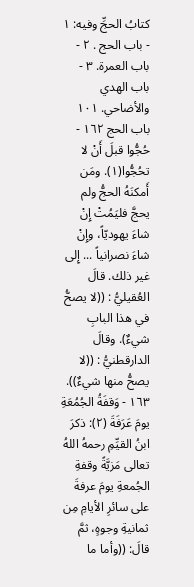كتابُ الحجِّ وفيه: ١ - باب الحج . ٢ - باب العمرة. ٣ - باب الهدي والأضاحي. ١٠١ باب الحج ١٦٢ - حُجُّوا قبلَ أَنْ لا تحُجُّوا(١). ومَن أَمكنَهُ الحجُّ ولم يحجَّ فليَمُتْ إِنْ شاءَ يهوديّاً، وإِنْ شاءَ نصرانياً ... إِلى غير ذلك. قالَ العُقيليُّ : ((لا يصحُّ في هذا البابِ شيءٌ). وقالَ الدارقطنيُّ : ((لا يصحُّ منها شيءٌ)). ١٦٣ - وَقفَةُ الجُمُعَةِ يومَ عَرَفَةَ (٢): ذكرَ ابنُ القيِّمِ رحمهُ اللهُ تعالى مَزيَّةً وقفةِ الجُمعةِ يومَ عرفةَ على سائرِ الأيامِ مِن ثمانيةِ وجوهٍ، ثمَّ قالَ: ((وأما ما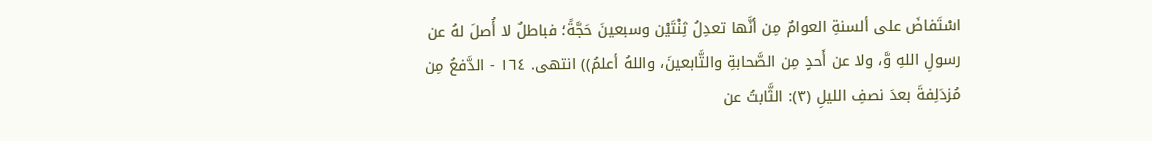اسْتَفاضَ على ألسنةِ العوامٌ مِن أنَّها تعدِلُ ثِنْتَيْن وسبعينَ حَجَّةً؛ فباطلٌ لا أُصلَ لهُ عن رسولِ اللهِ وَّ، ولا عن أَحدٍ مِن الصَّحابةِ والتَّابعينَ، واللهُ أعلمُ)) انتهى. ١٦٤ - الدَّفعُ مِن مُزدَلِفةَ بعدَ نصفِ الليلِ (٣): الثَّابتُ عن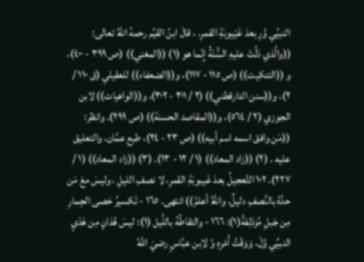النبيِّي وَّرِ بعدَ غَيْبِوبَةِ القمرِ. ، قالَ ابنُ القيِّم رحمهُ اللهُ تعالى: ((والَّذي دَلَّتْ عليهِ السُّنَةُ إِنّما هو (١) ((المغني)) (ص ٣٩٩ - ٤٠٠)، و ((التنكيت)) (ص ١١٥ - ١١٧)، و((الضعفاء)) للعقيلي (ق ١١٠ / ٢)، و((سنن الدارقطني)) (٢ / ٣٠١ - ٣٠٢)، و((الواهيات)) لابن الجوزي (٢ / ٥٦٤)، و((المقاصد الحسنة)) (ص ٢٩٩). وانظر: ((مَن وافق اسمه اسم أبيه)) (ص ٢٣ - ٢٤)، طبع عمَّان، والتعليق عليه . (٢) ((زاد المعاد)) (١ / ١٢ - ١٣). (٣) ((زاد المعاد)) (١ / ٢٢٧). ١٠٢ التَّعجيلُ بعدَ غَيبوبَةِ القمرِ، لا نصفِ الليلِ ، وليسَ معَ مَن حدَّهُ بالنِّصفِ دليلٌ، واللهُ أعلمُ)) انتهى. ١٦٥ - تَكسيرُ حَصى الجِمارِ مِن جَبلِ مُزدَلِفةً(١): ١٦٦ - والتقاطُهُ باللَّيل (١): ليسَ هُذانٍ مِن هَدْيِ النبيِّي وَّلَ، وَوَقْتُ أَمْرِهِ وَّ لابن عبَّاسٍ رضيَ اللهُ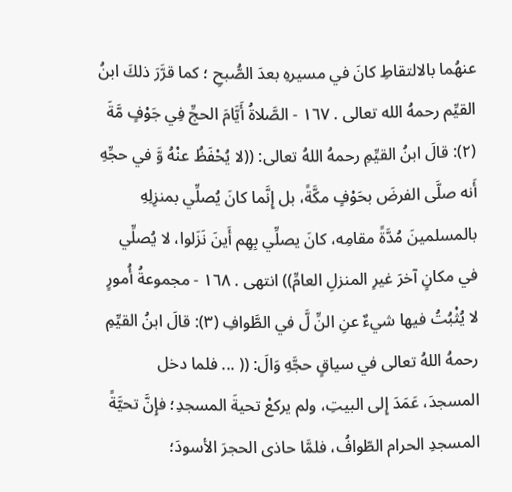عنهُما بالالتقاطِ كانَ في مسيرهِ بعدَ الصُّبحِ ؛ كما قرَّرَ ذلكَ ابنُ القيِّم رحمهُ الله تعالی . ١٦٧ - الصَّلاةُ أَيَّامَ الحجِّ فِي جَوْفٍ مَّةَ (٢): قالَ ابنُ القيِّمِ رحمهُ اللهُ تعالى: ((لا يُحْفَظُ عنْهُ وَّ في حجِّهِ أَنه صلَّى الفرضَ بحَوْفٍ مكَّةً، بل إِنَّما كانَ يُصلِّي بمنزِلِهِ بالمسلمينَ مُدَّةً مقامِه، كانَ يصلِّي بِهِم أَينَ نَزَلوا، لا يُصلِّي في مكانٍ آخرَ غيرِ المنزلِ العامِّ)) انتهى . ١٦٨ - مجموعةُ أُمورٍ لا يُثْبُتُ فيها شيءٌ عنِ النِّ لَّ في الطَّوافِ (٣): قالَ ابنُ القيِّمِ رحمهُ اللهُ تعالى في سياقٍ حجَّهِ وَالَ: (( ... فلما دخل المسجدَ، عَمَدَ إِلى البيتِ، ولم يركعْ تحيةَ المسجدِ؛ فإِنَّ تحيَّةً المسجدِ الحرام الطّوافُ، فلمَّا حاذى الحجرَ الأسودَ؛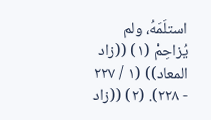استلَمَهُ، ولم يُزاحِمْ (١) ((زاد المعاد)) (١ / ٢٢٧ - ٢٢٨). (٢) ((زاد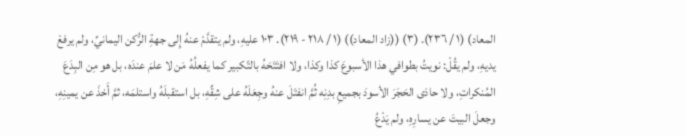المعاد) (١ / ٢٣٦). (٣) ((زاد المعاد)) (١ / ٢١٨ - ٢١٩). ١٠٣ عليهِ، ولم يتقدَّمْ عنهُ إِلى جهةِ الرُّكن اليمانيِّ، ولم يرفعْ يديهِ، ولم يقُلْ: نويتُ بطوافي هذا الأسبوعَ كذا وكذا، ولا افتَتَحَهُ بالتّكبير كما يفعلُهُ مَن لا علمَ عندَه، بل هو مِن البِدَعَ المُنكراتِ، ولا حاذى الحَجَرَ الأسودَ بجميعِ بدِنِه ثُمَّ انفتَلَ عنهُ وجِعَلَهُ على شِقِّهِ، بل استقبلَهُ واستلمَه، ثمَّ أَخذَ عن يمينِهِ، وجعلَ البيتَ عن يسارِهِ، ولم يَدْعُ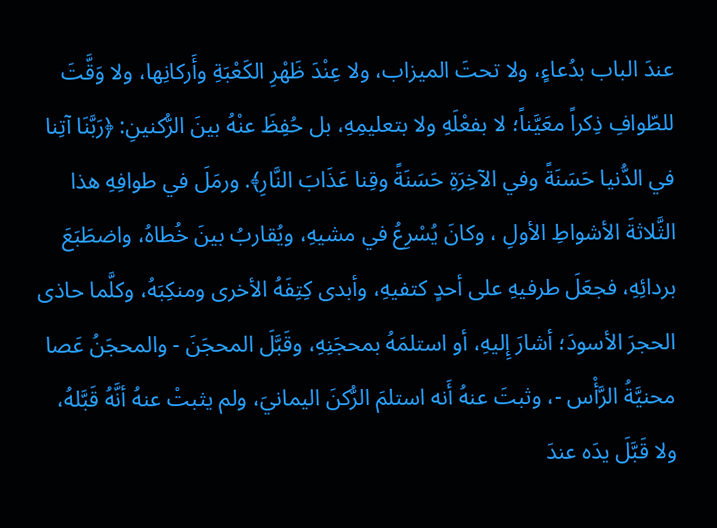عندَ الباب بدُعاءٍ، ولا تحتَ الميزاب، ولا عِنْدَ ظَهْرِ الكَعْبَةِ وأَركانِها، ولا وَقَّتَ للطّوافِ ذِكراً معَيَّناً؛ لا بفعْلَهِ ولا بتعليمِهِ، بل حُفِظَ عنْهُ بينَ الرُّكنينِ: ﴿رَبَّنَا آتِنا في الدُّنيا حَسَنَةً وفي الآخِرَةِ حَسَنَةً وقِنا عَذَابَ النَّارِ﴾. ورمَلَ في طوافِهِ هذا الثَّلاثةَ الأشواطِ الأولِ ، وكانَ يُسْرِعُ في مشيهِ، ويُقاربُ بينَ خُطاهُ، واضطَبَعَ بردائِهِ، فجعَلَ طرفيهِ على أحدٍ كتفيهِ، وأبدى كِتِفَهُ الأخرى ومنكِبَهُ، وكلَّما حاذى الحجرَ الأسودَ؛ أشارَ إِليهِ، أو استلمَهُ بمحجَنِهِ، وقَبَّلَ المحجَنَ - والمحجَنُ عَصا محنيَّةُ الرَّأْس -، وثبتَ عنهُ أَنه استلمَ الرُّكنَ اليمانيَ، ولم يثبتْ عنهُ أنَّهُ قَبَّلهُ، ولا قَبَّلَ يدَه عندَ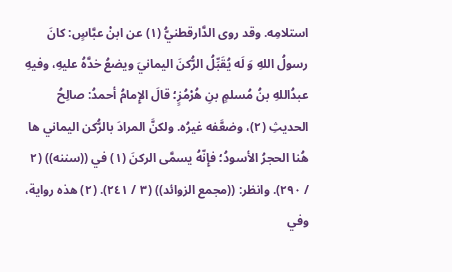استلامِه. وقد روى الدَّارقطنيُّ (١) عن ابنْ عبَّاسٍ: كانَ رسولُ اللهِ وَ لَه يُقَبِّلُ الرُّكنَ اليمانيَ ويضعُ خدَّهُ عليهِ، وفيهِ عبدُاللهِ بنُ مُسلمٍ بنِ هُرْمُزٍ؛ قالَ الإِمامُ أحمدُ: صالِحُ الحديثِ (٢)، وضعَّفه غيرُه. ولكنَّ المرادَ بالرُّكن اليماني ها هُنا الحجرُ الأسودُ؛ فإِنّهُ يسمَّى الركنَ (١) في ((سننه)) (٢ / ٢٩٠). وانظر: ((مجمع الزوائد)) (٣ / ٢٤١). (٢) هذه رواية، وفي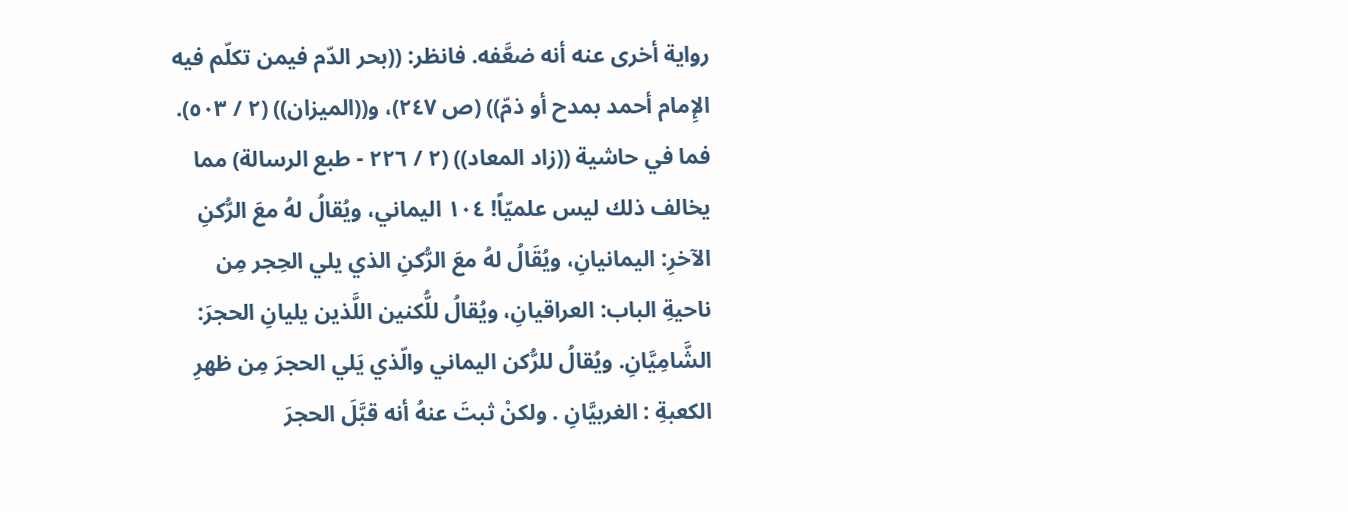رواية أخرى عنه أنه ضعَّفه. فانظر: ((بحر الدّم فيمن تكلّم فيه الإِمام أحمد بمدح أو ذمّ)) (ص ٢٤٧)، و((الميزان)) (٢ / ٥٠٣). فما في حاشية ((زاد المعاد)) (٢ / ٢٢٦ - طبع الرسالة) مما يخالف ذلك ليس علميّاً! ١٠٤ اليماني، ويُقالُ لهُ معَ الرُّكنِ الآخرِ: اليمانيانِ، ويُقَالُ لهُ معَ الرُّكنِ الذي يلي الحِجر مِن ناحيةِ الباب: العراقيانِ، ويُقالُ للُّكنين اللَّذين يليانِ الحجرَ: الشَّامِيَّانِ. ويُقالُ للرُّكن اليماني والّذي يَلي الحجرَ مِن ظهرِ الكعبةِ : الغربیَّانِ . ولكنْ ثبتَ عنهُ أنه قبَّلَ الحجرَ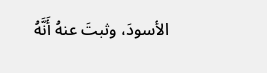الأسودَ، وثبتَ عنهُ أَنَّهُ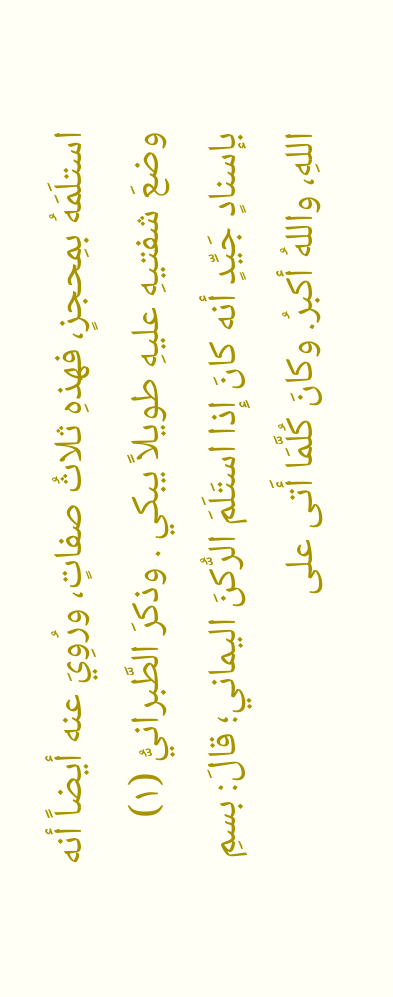استلَمَهُ بمِحجزٍ، فهذهِ ثلاثُ صفاتٍ، ورُوِيَ عنه أيضاً أنه وضعَ شفتيهِ عليهِ طويلاً يبكي . وذكرَ الطَّبرانيُّ (١) بإسنادٍ جَيِّدٍ أنه كانَ إِذا استَلَمَ الرُّكنَ اليماني؛ قالَ: بسمِ اللهِ، واللهُ أكبرُ. وكانَ كُلَّمَا أَتى على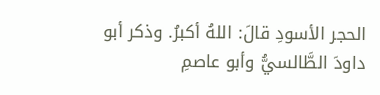الحجر الأسودِ قالَ: اللهُ أكبرُ. وذكر أبو داودَ الطَّالسيُّ وأبو عاصمِ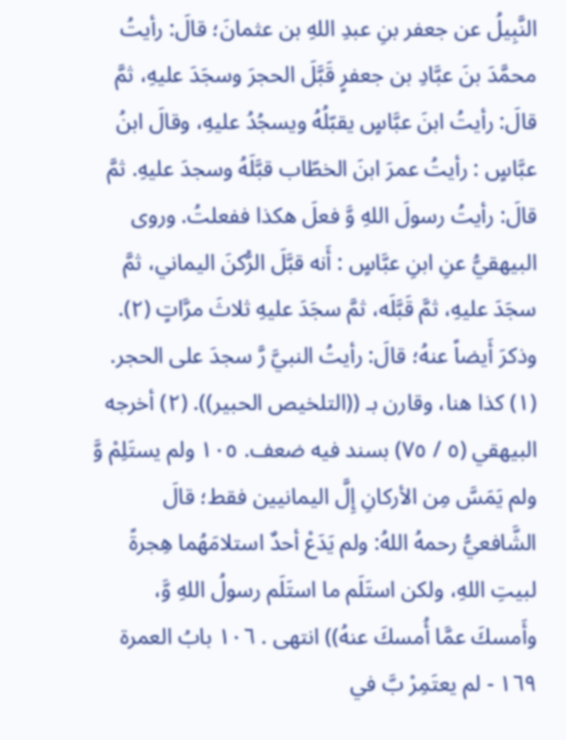النَّبِيلُ عن جعفر بنِ عبدِ اللهِ بن عثمانَ؛ قالَ: رأيتُ محمَّدَ بنَ عبَّادِ بن جعفرٍ قَبَّلَ الحجرَ وسجَدَ علیهِ، ثمَّ قالَ: رأيتُ ابنَ عبَّاسٍ يقبّلُهُ ويسجُدُ عليهِ، وقالَ ابنُ عبَّاسٍ : رأيتُ عمرَ ابنَ الخطّاب قبَّلَهُ وسجدَ عليهِ. ثمَّ قالَ: رأيتُ رسولَ اللهِ وَّ فعلَ هكذا ففعلتُ. وروى البيهقيُّ عنِ ابنِ عبَّاسٍ : أَنه قبَّلَ الرُّكنَ اليماني، ثمَّ سجَدَ عليهِ، ثمَّ قَبَّلَه، ثمَّ سجَدَ عليهِ ثلاثَ مرَّاتٍ (٢). وذكرَ أَيضاً عنهُ؛ قالَ: رأيتُ النبيَّ رَّ سجدَ على الحجر. (١) كذا هنا، وقارن بـ ((التلخيص الحبير)). (٢) أخرجه البيهقي (٥ / ٧٥) بسند فيه ضعف. ١٠٥ ولم يستَلِمْ وَّ ولم يَمَسَّ مِن الأركانِ إِلَّ اليمانيين فقط؛ قالَ الشَّافعيُّ رحمهُ اللهُ: ولم يَدَعْ أحدٌ استلامَهُما هِجرةً لبيتِ اللهِ، ولكن استَلَم ما استَلَم رسولُ اللهِ وَّ، وأَمسكَ عمَّا أُمسكَ عنهُ)) انتهى . ١٠٦ بابُ العمرة ١٦٩ - لم يعتَمِرْ بَّ في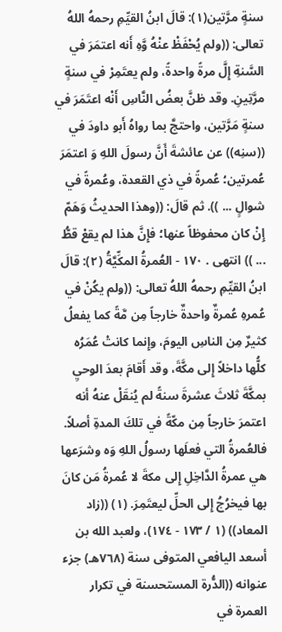سنةٍ مرَّتين(١): قالَ ابنُ القيِّمِ رحمهُ اللهُ تعالى: ((ولم يُحْفَظْ عنْهُ وَّهِ أَنه اعتمَرَ في السَّنةِ إِلَّ مرةً واحدةً، ولم يعتَمِرْ في سنةٍ مرَّتِينِ. وقد ظنَّ بعضُ النَّاسِ أَنْه اعتَمَرَ في سنةٍ مَرَّتين، واحتجَّ بما رواهُ أَبو داودَ في ((سنِه)) عن عائشةَ أَنَّ رسولَ اللهِ وَ اعتمَرَ عُمرتين؛ عُمرةً في ذي القعدة، وعُمرةً في شوالٍ ... )). ثم قالَ: ((وهذا الحديثُ وَهَمّ إِنْ كان محفوظاً عنها؛ فإِنَّ هذا لم يقعْ قطُّ ... )) انتهى . ١٧٠ - العُمرةُ المكِّيَّةُ (٢): قالَ ابنُ القيِّمِ رحمهُ اللهُ تعالى: ((ولم يكُنْ في عُمرهِ عُمرةٌ واحدةٌ خارجاً مِن مَّةً كما يفعلُ كثيرٌ مِن الناسِ اليومَ، وإِنما كانتْ عُمَرُه كلُّها داخلاً إِلى مكَّةَ، وقد أَقامَ بعدَ الوحيِ بمكَّةَ ثلاثَ عشرةَ سنةً لم يُنقَلْ عنهُ أنه اعتمرَ خارجاً مِن مكّةً في تلكَ المدةِ أصلاً. فالعُمرةُ التي فعلَها رسولُ اللهِ وَه وشرَعها هي عمرةُ الدَّاخِلِ إِلى مكةَ لا عُمرةُ مَن كانَ بها فيخرُجُ إِلى الحلِّ لیعتَمِرَ. (١) ((زاد المعاد)) (١ / ١٧٣ - ١٧٤)، ولعبد الله بن أسعد اليافعي المتوفى سنة (٧٦٨هـ) جزء عنوانه ((الدُّرة المستحسنة في تكرار العمرة في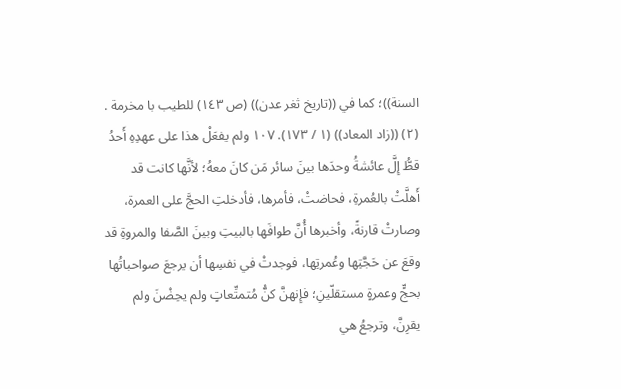السنة))؛ كما في ((تاريخ ثغر عدن)) (ص ١٤٣) للطيب با مخرمة . (٢) ((زاد المعاد)) (١ / ١٧٣). ١٠٧ ولم يفعَلْ هذا على عهدِهِ أَحدُ قطُّ إِلَّ عائشةُ وحدَها بينَ سائر مَن كانَ معهُ؛ لأنَّها كانت قد أَهلَّتْ بالعُمرةِ، فحاضتْ، فأمرها، فأدخلتِ الحجَّ على العمرة، وصارتْ قارنةً، وأخبرها أُنَّ طوافَها بالبيتِ وبينَ الصَّفا والمروةِ قد وقعَ عن حَجَّتِها وعُمرتِها، فوجدتْ في نفسِها أن يرجعَ صواحباتُها بحجٍّ وعمرةٍ مستقلّينِ؛ فإِنهنَّ كنُّ مُتمتِّعاتٍ ولم يحِضْنَ ولم يقرِنَّ، وترجعُ هي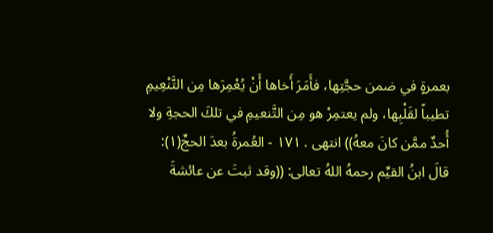بعمرةٍ في ضمن حجَّتِها، فأَمَرَ أَخاها أَنْ يُعْمِرَها مِن التَّنْعِيمِ تطيباً لقَلْبِها، ولم يعتمِرْ هو مِن التَّنعيمِ في تلكَ الحجةِ ولا أُحدٌ ممَّن كانَ معهُ)) انتهى . ١٧١ - العُمرةُ بعدَ الحجِّ(١): قالَ ابنُ القيِّم رحمهُ اللهُ تعالى: ((وقد ثبتَ عن عائشةَ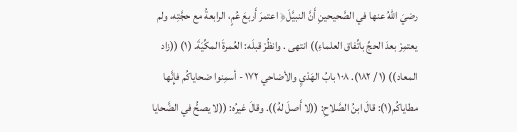رضيَ اللهُ عنها في الصَّحيحينِ أَنَّ النبيَّلَ﴿ اعتمرَ أَربعَ عُمٍ، الرابعةُ مع حجَّتِه، ولم يعتمِرْ بعدَ الحجِّ باتِّفاق العلماءِ)) انتهى . وانظُرْ قبلَه: العُمرةَ المكِّيَةَ. (١) ((زاد المعاد)) (١ / ١٨٢). ١٠٨ بابُ الهَدْيِ والأضاحي ١٧٢ - أسمِنوا ضحاياكُم فإِنَّها مطاياكُم(١): قالَ ابنُ الصَّلاحِ: ((لا أَصلَ لهُ)). وقالَ غيرُه: ((لا يصحُّ في الضَّحايا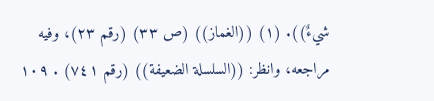شيءٌ)). (١) ((الغماز)) (ص ٣٣) (رقم ٢٣)، وفيه مراجعه، وانظر: ((السلسلة الضعيفة)) (رقم ٧٤١) . ١٠٩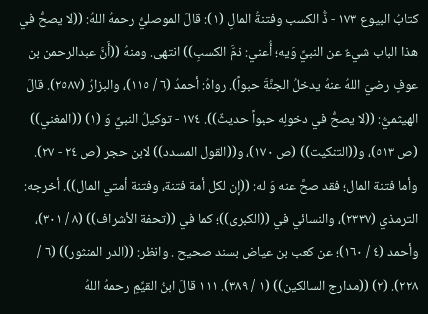كتابُ البيوع ١٧٣ - ذُّ الكسب وفتنةُ المالِ (١): قالَ الموصليُّ رحمهُ اللهُ: ((لا يصحُّ في هذا الباب شيءٌ عن النبيِّ وَيه؛ أُعني: ذمَّ الكسبِ)) انتهى. ومنهُ ((أَنَّ عبدالرحمن بن عوفٍ رضيَ اللهُ عنهُ يدخلُ الجنَّةَ حبواً). رواهُ: أحمدُ (٦ / ١١٥)، والبزارُ (٢٥٨٧). قالَ الهيثميُّ: ((لا يصحُّ في دخولِه حبواً حديثٌ)). ١٧٤ - توكيلُ النبيِّ وَ (١) ((المغني)) (ص ٥١٣)، و((التنكيت)) (ص ١٧٠)، و((القول المسدد)) لابن حجر (ص ٢٤ - ٢٧). وأما فتنة المال؛ فقد صحَّ عنه وَ له: ((إن لكل أمة فتنة، وفتنة أمتي المال)). أخرجه: الترمذي (٢٣٣٧)، والنسائي في ((الكبرى))؛ كما في ((تحفة الأشراف)) (٨ / ٣٠١)، وأحمد (٤ / ١٦٠)؛ عن كعب بن عياض بسند صحيح . وانظر: ((الدر المنثور)) (٦ / ٢٢٨). (٢) ((مدارج السالكين)) (١ / ٣٨٩). ١١١ قالَ ابنُ القيِّمِ رحمهُ اللهُ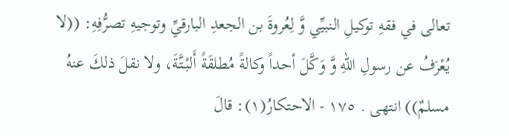تعالى في فقهِ توكيلِ النبيِّي وَّ لِعُروةَ بن الجعدِ البارقيِّ وتوجيهِ تصرُّفِهِ: ((لا يُعْرَفُ عن رسولِ اللهِ وَّ وَكَّلَ أحداً وكالةً مُطلقَةً أَلبْتَّةَ، ولا نقلَ ذلكَ عنهُ مسلمٌ)) انتهى . ١٧٥ - الاحتكارُ(١): قالَ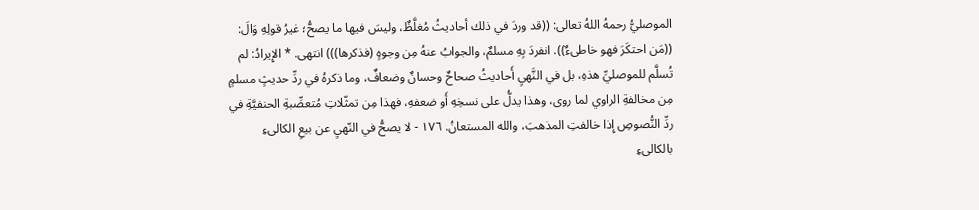الموصليُّ رحمهُ اللهُ تعالى: ((قد وردَ في ذلك أحاديثُ مُغلَّظٌ، وليسَ فيها ما يصحُّ؛ غيرُ قولِهِ وَالَ: ((مَن احتكَرَ فهو خاطىءٌ)). انفردَ بِهِ مسلمٌ، والجوابُ عنهُ مِن وجوهٍ (فذکرها))) انتهى. * الإِیرادُ: لم تُسلَّم للموصليِّ هذهِ، بل في النَّهيِ أَحاديثُ صحاحٌ وحسانٌ وضعافٌ، وما ذكرهُ في ردِّ حديثٍ مسلمٍ مِن مخالفةِ الراوي لما روى، وهذا يدلُّ على نسخِهِ أَو ضعفهِ، فهذا مِن تمثّلاتِ مُتعصِّبةِ الحنفيَّةِ في ردِّ النُّصوصِ إِذا خالفتِ المذهبَ، والله المستعانُ. ١٧٦ - لا يصحُّ في النّهيِ عن بيعِ الكالىءِ بالكالىءِ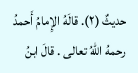حديثٌ (٢). قالَهُ الإِمامُ أَحمدُ رحمهُ اللهُ تعالى . قالَ ابنُ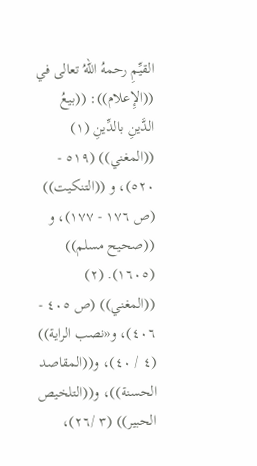القيِّمِ رحمهُ اللهُ تعالى في ((الإِعلام)): ((بيعُ الدَّينِ بالدِّينِ (١) ((المغني)) (٥١٩ - ٥٢٠)، و ((التنكيت)) (ص ١٧٦ - ١٧٧)، و ((صحيح مسلم)) (١٦٠٥). (٢) ((المغني)) (ص ٤٠٥ - ٤٠٦)، و«نصب الراية)) (٤ / ٤٠)، و((المقاصد الحسنة))، و((التلخيص الحبير)) (٣ /٢٦)،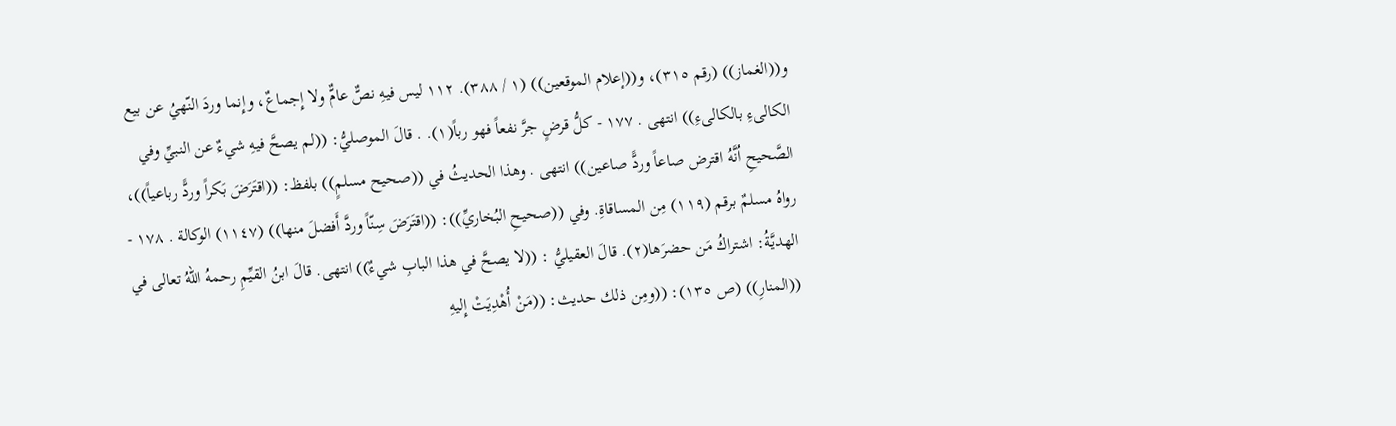و((الغماز)) (رقم ٣١٥)، و((إعلام الموقعين)) (١ / ٣٨٨). ١١٢ ليس فيهِ نصٌّ عامٌّ ولا إِجماعٌ، وإِنما وردَ النّهيُ عن بيع الكالىءِ بالكالىءِ)) انتھی . ١٧٧ - كلُّ قرضٍ جرَّ نفعاً فهو رباً(١). . قالَ الموصليُّ: ((لم يصحَّ فيهِ شيءٌ عن النبيِّ وفي الصَّحيحِ اُنَّهُ اقترض صاعاً وردًّ صاعین)) انتهى . وهذا الحديثُ في ((صحيح مسلمٍ)) بلفظ: ((اقتَرَضَ بَكراً وردًّ رباعياً))، رواهُ مسلمٌ برقم (١١٩) مِن المساقاةِ. وفي ((صحيحِ البُخاريِّ)): ((اقتَرَضَ سِنّاً وردَّ أَفضلَ منها)) (١١٤٧) الوكالة . ١٧٨ - الهديَّةُ: اشتراكُ مَن حضرَها(٢). قالَ العقيليُّ : ((لا يصحَّ في هذا البابِ شيءٌ)) انتهى. قالَ ابنُ القيِّمِ رحمهُ اللهُ تعالى في ((المنارِ)) (ص ١٣٥): ((ومِن ذلك حديث: ((مَنْ أُهْدِيَتْ إِليهِ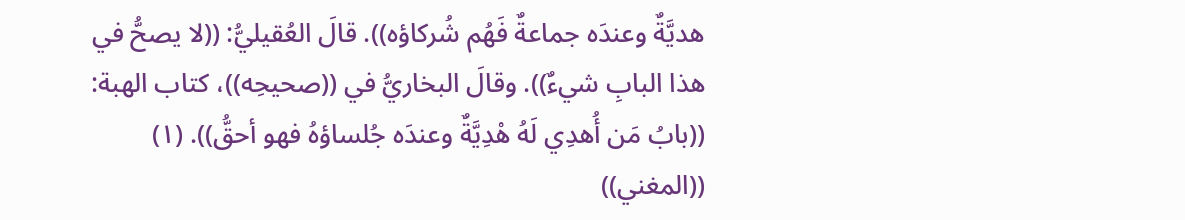هديَّةٌ وعندَه جماعةٌ فَهُم شُركاؤه)). قالَ العُقيليُّ: ((لا يصحُّ في هذا البابِ شيءٌ)). وقالَ البخاريُّ في ((صحيحِه))، كتاب الهبة: ((بابُ مَن أُهدِي لَهُ هْدِيَّةٌ وعندَه جُلساؤهُ فهو أحقُّ)). (١) ((المغني))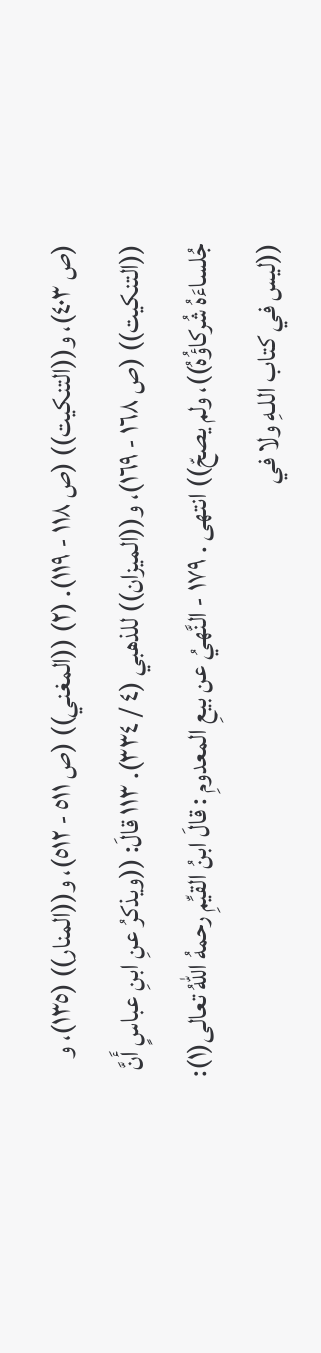(ص ٤٠٣)، و((التنكيت)) (ص ١١٨ - ١١٩). (٢) ((المغني)) (ص ٥١١ - ٥١٢)، و((المنار)) (١٣٥)، و ((التنكيت)) (ص ١٦٨ - ١٦٩)، و((الميزان)) للذهبي (٤ / ٣٣٤). ١١٣ قالَ: ((ويذكرُ عنِ ابنِ عباسٍ أَنَّ جُلساءَهُ شُركاؤُهُ))، ولم يصحّ)) انتھی . ١٧٩ - النَّهيُ عن بيعِ المعدومِ : قالَ ابنُ القيِّمِ رحمهُ اللهُ تعالى(١): ((ليس في كتاب اللـهِ ولا في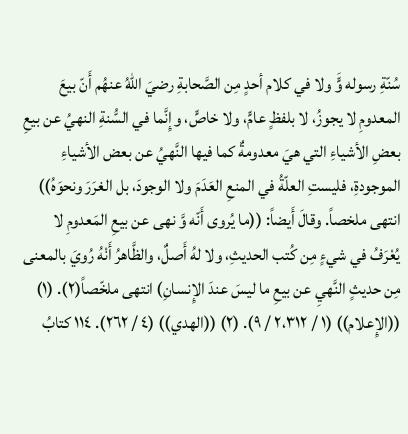سُنّةِ رسوله وٍَّ ولا في كلام أحدٍ مِن الصَّحابةِ رضيَ اللهُ عنهُم أَنّ بيعَ المعدومِ لا يجوزُ، لا بلفظٍ عامٍّ، ولا خاصٍّ، وإِنَّما في السُّنةِ النهيُ عن بيعِ بعضِ الأشياءِ التي هيَ معدومةٌ كما فيها النَّهيُ عن بعض الأشياءِ الموجودةِ، فليستِ العلّةُ في المنعِ العَدَمَ ولا الوجودَ، بل الغرَرَ ونحوَهُ)) انتهى ملخصاً. وقالَ أَيضاً: ((ما يُروى أَنّه وَّ نهى عن بيعِ المَعدومِ لا يُعْرَفُ في شيءٍ مِن كُتب الحديثِ، ولا لهُ أَصلٌ، والظَّاهرُ أَنْهُ رُويَ بالمعنى مِن حديثٍ النَّهيِ عن بيعِ ما ليسَ عندَ الإِنسانِ) انتهى ملخّصاً(٢). (١) ((الإِعلام)) (١ / ٢،٣١٢ / ٩). (٢) ((الهدي)) (٤ / ٢٦٢). ١١٤ كتابُ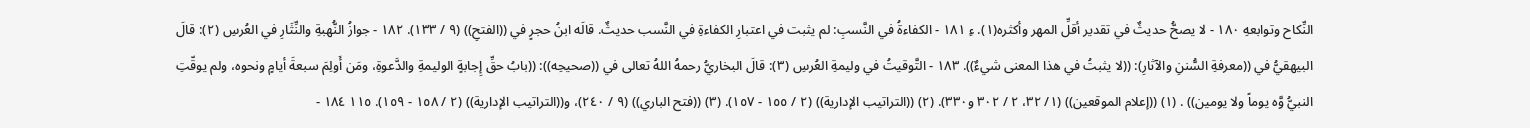النِّكاح وتوابعهِ ١٨٠ - لا يصحُّ حديثٌ في تقدير أقلِّ المهر وأكثره(١). ءِ ١٨١ - الكفاءةُ في النَّسبِ: لم يثبت في اعتبارِ الكفاءةِ في النَّسب حديثٌ. قالَه ابنُ حجرٍ في ((الفتحِ)) (٩ / ١٣٣). ١٨٢ - جوازُ النُّهبةِ والنِّثَارِ في العُرسِ (٢): قالَ البيهقيُّ في ((معرفةِ السُّننِ والآثارِ): ((لا يثبتُ في هذا المعنى شيءٌ)). ١٨٣ - التَّوقيتُ في وليمةِ العُرسِ (٣): قالَ البخاريُّ رحمهُ اللهُ تعالى في ((صحيحِه)): ((بابُ حقِّ إِجابةٍ الوليمةِ والدَّعوةِ، ومَن أَولِمَ سبعةَ أيامٍ ونحوه، ولم يوقّتِ النبيُّ وَّه يوماً ولا یومین)) . (١) ((إعلام الموقعين)) (١/ ٣٢، ٢ / ٣٠٢ و٣٣٠). (٢) ((التراتيب الإدارية)) (٢ / ١٥٥ - ١٥٧). (٣) ((فتح الباري)) (٩ / ٢٤٠)، و((التراتيب الإدارية)) (٢ / ١٥٨ - ١٥٩). ١١٥ ١٨٤ -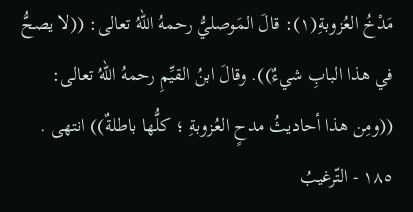مَدْخُ العُزوبةِ(١): قالَ المَوصليُّ رحمهُ اللهُ تعالى: ((لا يصحُّ في هذا البابِ شيءٌ)). وقالَ ابنُ القيِّمِ رحمهُ اللهُ تعالى: ((ومِن هذا أحاديثُ مدحٍ العُزوبةِ ؛ كلُّها باطلةٌ)) انتهى . ١٨٥ - التّرغيبُ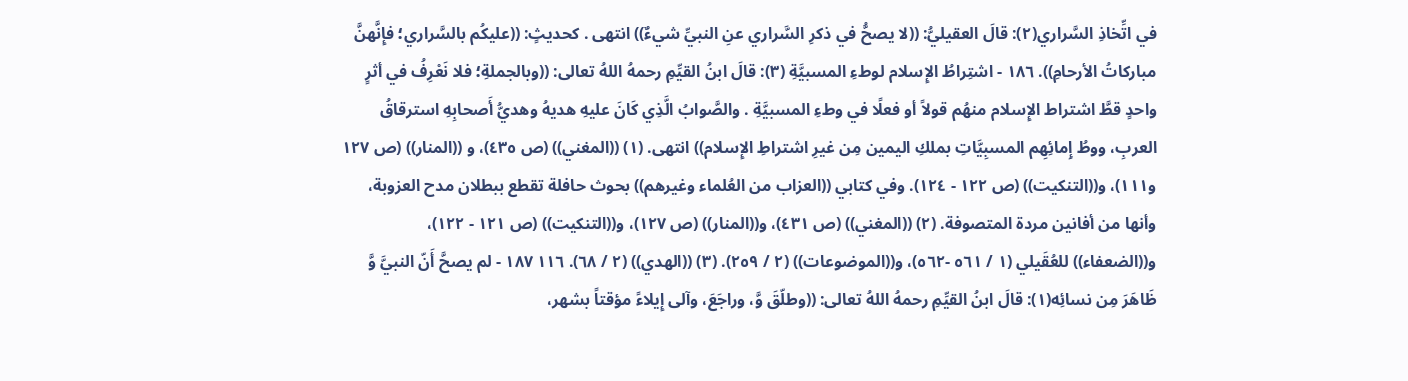في اتِّخاذِ السَّراري(٢): قالَ العقيليُّ: ((لا يصحُّ في ذكرِ السَّراري عنِ النبيِّ شيءٌ)) انتھی . كحديثٍ: ((عليكُم بالسَّراري؛ فإِنَّهنَّ مباركاتُ الأرحامِ)). ١٨٦ - اشتِراطُ الإِسلام لوطءِ المسبيَّةِ (٣): قالَ ابنُ القيِّمِ رحمهُ اللهُ تعالى: ((وبالجملةِ؛ فلا نَعْرِفُ في أثرٍ واحدٍ قطَّ اشتراط الإِسلام منهُم قولاً أو فعلًا في وطءِ المسبيَّةِ . والصَّوابُ الَّذِي كَانَ عليهِ هديهُ وهديُّ أَصحابِهِ استرقاقُ العربِ، ووطُ إِمائِهِم المسبِيَّاتِ بملكِ اليمين مِن غيرِ اشتراطِ الإِسلام)) انتهى. (١) ((المغني)) (ص ٤٣٥)، و ((المنار)) (ص ١٢٧ و١١١)، و((التنكيت)) (ص ١٢٢ - ١٢٤). وفي كتابي ((العزاب من العُلماء وغيرهم)) بحوث حافلة تقطع ببطلان مدح العزوبة، وأنها من أفانين مردة المتصوفة. (٢) ((المغني)) (ص ٤٣١)، و((المنار)) (ص ١٢٧)، و((التنكيت)) (ص ١٢١ - ١٢٢)، و((الضعفاء)) للعُقَيلي (١ / ٥٦١ -٥٦٢)، و((الموضوعات)) (٢ / ٢٥٩). (٣) ((الهدي)) (٢ / ٦٨). ١١٦ ١٨٧ - لم يصحَّ أَنّ النبيَّ وَّ ظَاهَرَ مِن نسائِه(١): قالَ ابنُ القيِّمِ رحمهُ اللهُ تعالى: ((وطلّقَ وَّ، وراجَعَ، وآلى إِيلاءً مؤقتاً بشهر،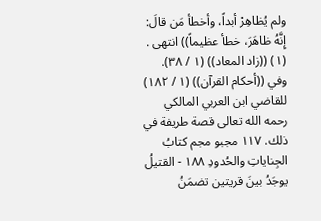ولم يُظاهِرْ أبداً، وأخطأ مَن قالَ: إِنَّهُ ظاهَرَ، خطأ عظيماً)) انتهى . (١) ((زاد المعاد)) (١ / ٣٨). وفي ((أحكام القرآن)) (١ / ١٨٢) للقاضي ابن العربي المالكي رحمه الله تعالى قصة طريفة في ذلك. ١١٧ مجبو مجم كتابُ الجِناياتِ والحُدودِ ١٨٨ - القتيلُ يوجَدُ بينَ قريتين تضمَنُ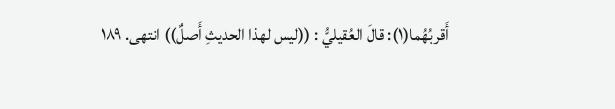أَقربُهُما(١): قالَ العُقيليُّ : ((ليس لهذا الحديثِ أَصلٌ)) انتهى. ١٨٩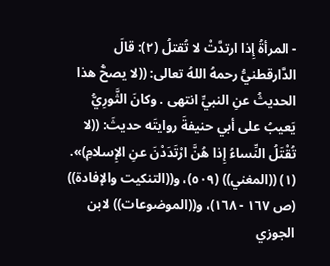- المرأةُ إِذا ارتدَّتْ لا تُقتلُ (٢): قالَ الدَّارقطنيُّ رحمهُ اللهُ تعالى: ((لا يصحُّ هذا الحديثُ عنِ النبيِّ انتهى . وكانَ الثَّورِيُّ يَعيبُ على أبي حنيفةَ روايتَه حديثَ: ((لا تُقْتَلُ النِّساءُ إِذا هُنَّ ارْتَدَدْنَ عنِ الإِسلامِ)». (١) ((المغني)) (٥٠٩)، و((التنكيت والإفادة)) (ص ١٦٧ - ١٦٨)، و((الموضوعات)) لابن الجوزي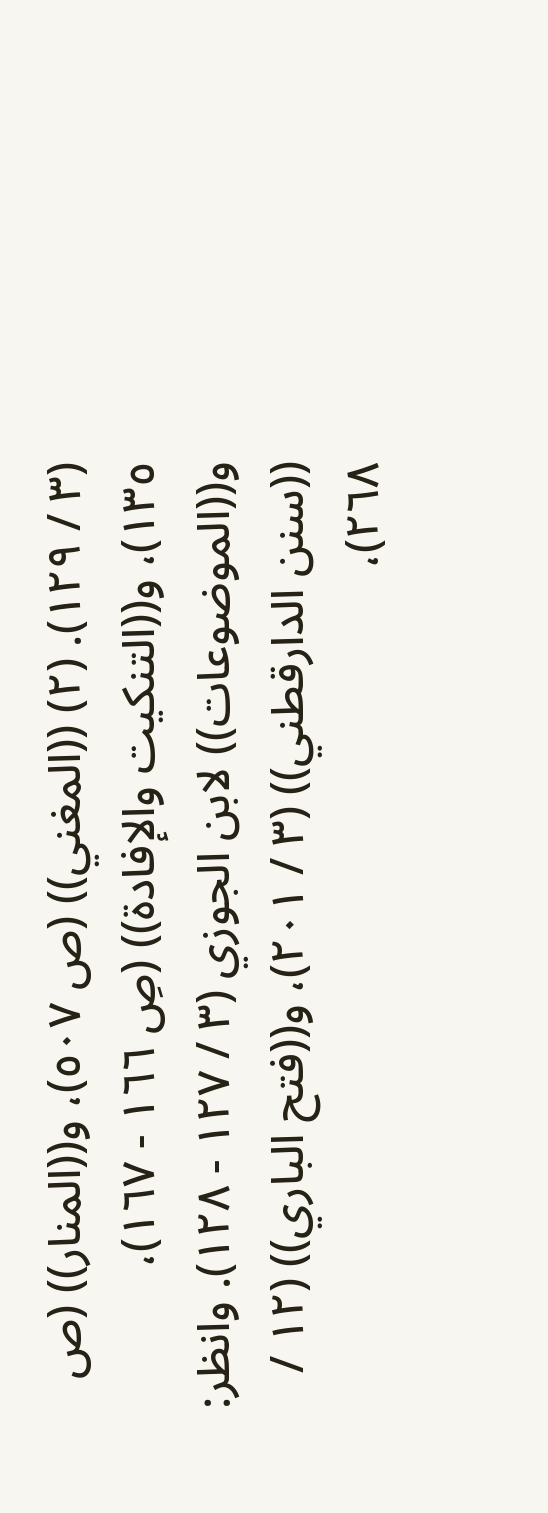(٣ / ١٢٩). (٢) ((المغني)) (ص ٥٠٧)، و((المنار)) (ص ١٣٥)، و((التنكيت والإفادة)) (صِ ١٦٦ - ١٦٧)، و((الموضوعات)) لابن الجوزي (٣ / ١٢٧ - ١٢٨). وانظر: ((سنن الدارقطني)) (٣ / ٢٠١)، و((فتح الباري)) (١٢ / ٢٦٨)،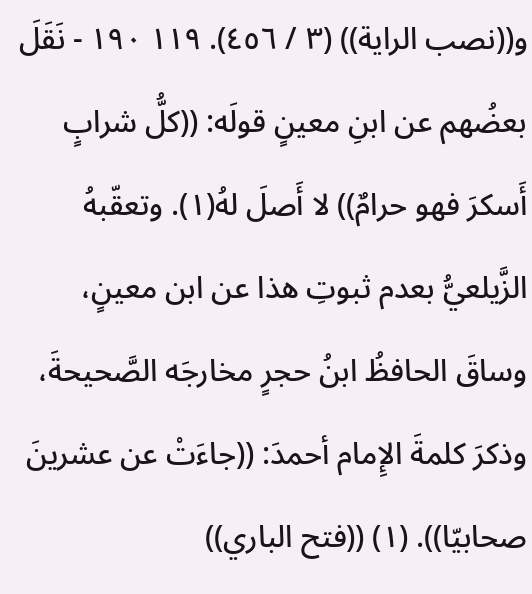و((نصب الراية)) (٣ / ٤٥٦). ١١٩ ١٩٠ - نَقَلَ بعضُهم عن ابنِ معينٍ قولَه: ((كلُّ شرابٍ أَسكرَ فهو حرامٌ)) لا أَصلَ لهُ(١). وتعقّبهُ الزَّيلعيُّ بعدم ثبوتِ هذا عن ابن معينٍ، وساقَ الحافظُ ابنُ حجرٍ مخارجَه الصَّحيحةَ، وذكرَ كلمةَ الإِمام أحمدَ: ((جاءَتْ عن عشرينَ صحابيّا)). (١) ((فتح الباري))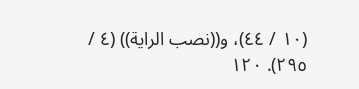(١٠ / ٤٤)، و((نصب الراية)) (٤ / ٢٩٥). ١٢٠